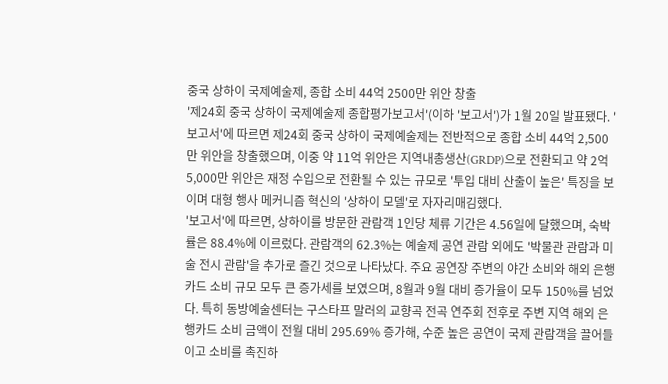중국 상하이 국제예술제, 종합 소비 44억 2500만 위안 창출
'제24회 중국 상하이 국제예술제 종합평가보고서'(이하 '보고서')가 1월 20일 발표됐다. '보고서'에 따르면 제24회 중국 상하이 국제예술제는 전반적으로 종합 소비 44억 2,500만 위안을 창출했으며, 이중 약 11억 위안은 지역내총생산(GRDP)으로 전환되고 약 2억 5,000만 위안은 재정 수입으로 전환될 수 있는 규모로 '투입 대비 산출이 높은' 특징을 보이며 대형 행사 메커니즘 혁신의 '상하이 모델'로 자자리매김했다.
'보고서'에 따르면, 상하이를 방문한 관람객 1인당 체류 기간은 4.56일에 달했으며, 숙박률은 88.4%에 이르렀다. 관람객의 62.3%는 예술제 공연 관람 외에도 '박물관 관람과 미술 전시 관람'을 추가로 즐긴 것으로 나타났다. 주요 공연장 주변의 야간 소비와 해외 은행카드 소비 규모 모두 큰 증가세를 보였으며, 8월과 9월 대비 증가율이 모두 150%를 넘었다. 특히 동방예술센터는 구스타프 말러의 교향곡 전곡 연주회 전후로 주변 지역 해외 은행카드 소비 금액이 전월 대비 295.69% 증가해, 수준 높은 공연이 국제 관람객을 끌어들이고 소비를 촉진하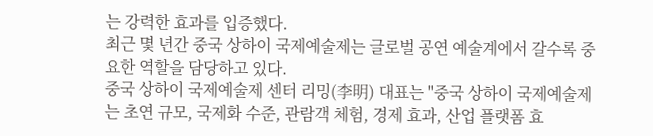는 강력한 효과를 입증했다.
최근 몇 년간 중국 상하이 국제예술제는 글로벌 공연 예술계에서 갈수록 중요한 역할을 담당하고 있다.
중국 상하이 국제예술제 센터 리밍(李明) 대표는 "중국 상하이 국제예술제는 초연 규모, 국제화 수준, 관람객 체험, 경제 효과, 산업 플랫폼 효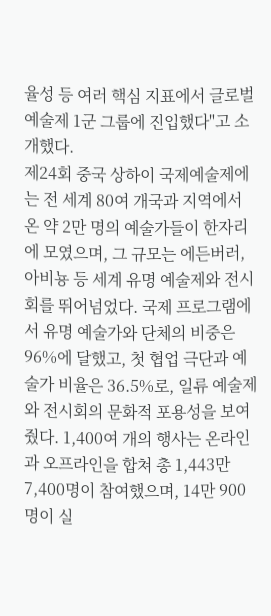율성 등 여러 핵심 지표에서 글로벌 예술제 1군 그룹에 진입했다"고 소개했다.
제24회 중국 상하이 국제예술제에는 전 세계 80여 개국과 지역에서 온 약 2만 명의 예술가들이 한자리에 모였으며, 그 규모는 에든버러, 아비뇽 등 세계 유명 예술제와 전시회를 뛰어넘었다. 국제 프로그램에서 유명 예술가와 단체의 비중은 96%에 달했고, 첫 협업 극단과 예술가 비율은 36.5%로, 일류 예술제와 전시회의 문화적 포용성을 보여줬다. 1,400여 개의 행사는 온라인과 오프라인을 합쳐 총 1,443만 7,400명이 참여했으며, 14만 900명이 실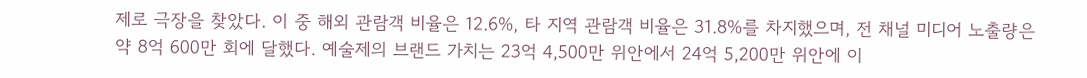제로 극장을 찾았다. 이 중 해외 관람객 비율은 12.6%, 타 지역 관람객 비율은 31.8%를 차지했으며, 전 채널 미디어 노출량은 약 8억 600만 회에 달했다. 예술제의 브랜드 가치는 23억 4,500만 위안에서 24억 5,200만 위안에 이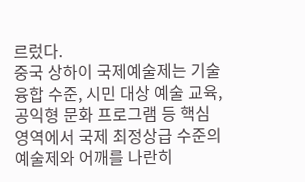르렀다.
중국 상하이 국제예술제는 기술 융합 수준, 시민 대상 예술 교육, 공익형 문화 프로그램 등 핵심 영역에서 국제 최정상급 수준의 예술제와 어깨를 나란히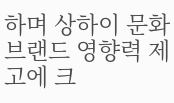하며 상하이 문화 브랜드 영향력 제고에 크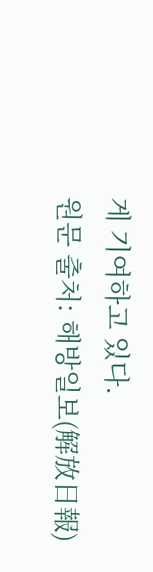게 기여하고 있다.
원문 출처: 해방일보(解放日報)